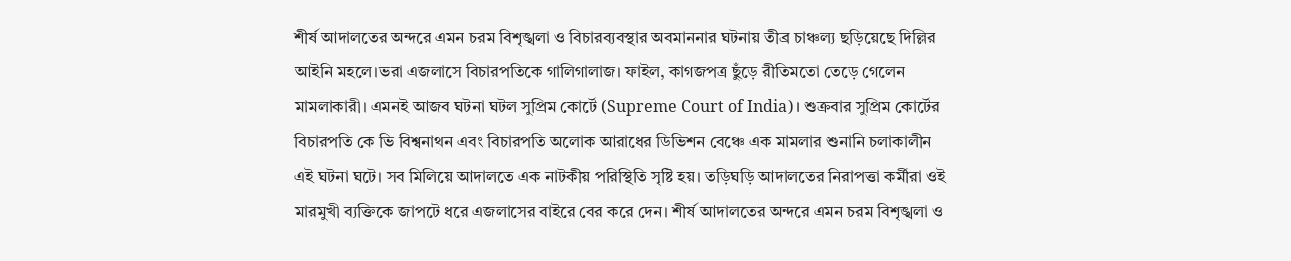শীর্ষ আদালতের অন্দরে এমন চরম বিশৃঙ্খলা ও বিচারব্যবস্থার অবমাননার ঘটনায় তীব্র চাঞ্চল্য ছড়িয়েছে দিল্লির আইনি মহলে।ভরা এজলাসে বিচারপতিকে গালিগালাজ। ফাইল, কাগজপত্র ছুঁড়ে রীতিমতো তেড়ে গেলেন মামলাকারী। এমনই আজব ঘটনা ঘটল সুপ্রিম কোর্টে (Supreme Court of India)। শুক্রবার সুপ্রিম কোর্টের বিচারপতি কে ভি বিশ্বনাথন এবং বিচারপতি অলোক আরাধের ডিভিশন বেঞ্চে এক মামলার শুনানি চলাকালীন এই ঘটনা ঘটে। সব মিলিয়ে আদালতে এক নাটকীয় পরিস্থিতি সৃষ্টি হয়। তড়িঘড়ি আদালতের নিরাপত্তা কর্মীরা ওই মারমুখী ব্যক্তিকে জাপটে ধরে এজলাসের বাইরে বের করে দেন। শীর্ষ আদালতের অন্দরে এমন চরম বিশৃঙ্খলা ও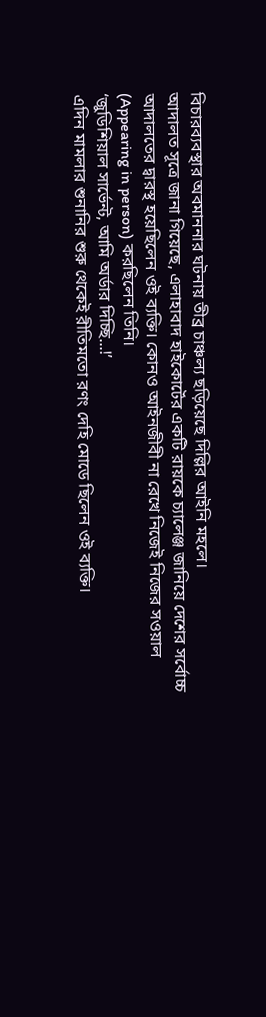বিচারব্যবস্থার অবমাননার ঘটনায় তীব্র চাঞ্চল্য ছড়িয়েছে দিল্লির আইনি মহলে।
আদালত সূত্রে জানা গিয়েছে, এলাহাবাদ হাইকোর্টের একটি রায়কে চ্যালেঞ্জ জানিয়ে দেশের সর্বোচ্চ আদালতের দ্বারস্থ হয়েছিলেন ওই ব্যক্তি। কোনও আইনজীবী না রেখে নিজেই নিজের সওয়াল (Appearing in person) করছিলেন তিনি।
‘জুডিশিয়াল সার্ভেন্ট, আমি অর্ডার দিচ্ছি...!’
এদিন মামলার শুনানির শুরু থেকেই রীতিমতো রণং দেহি মোডে ছিলেন ওই ব্যক্তি।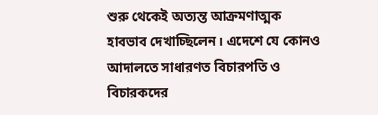শুরু থেকেই অত্যন্ত আক্রমণাত্মক হাবভাব দেখাচ্ছিলেন। এদেশে যে কোনও আদালতে সাধারণত বিচারপতি ও বিচারকদের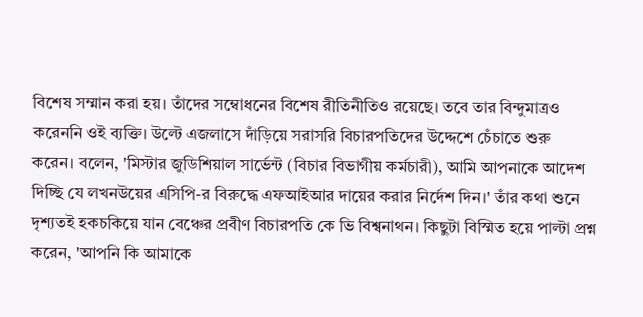বিশেষ সম্মান করা হয়। তাঁদের সম্বোধনের বিশেষ রীতিনীতিও রয়েছে। তবে তার বিন্দুমাত্রও করেননি ওই ব্যক্তি। উল্টে এজলাসে দাঁড়িয়ে সরাসরি বিচারপতিদের উদ্দেশে চেঁচাতে শুরু করেন। বলেন, 'মিস্টার জুডিশিয়াল সার্ভেন্ট (বিচার বিভাগীয় কর্মচারী), আমি আপনাকে আদেশ দিচ্ছি যে লখনউয়ের এসিপি-র বিরুদ্ধে এফআইআর দায়ের করার নির্দেশ দিন।' তাঁর কথা শুনে দৃশ্যতই হকচকিয়ে যান বেঞ্চের প্রবীণ বিচারপতি কে ভি বিশ্বনাথন। কিছুটা বিস্মিত হয়ে পাল্টা প্রশ্ন করেন, 'আপনি কি আমাকে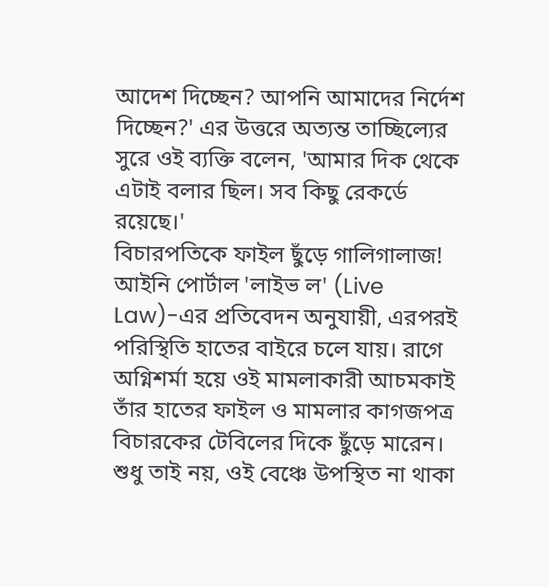আদেশ দিচ্ছেন? আপনি আমাদের নির্দেশ দিচ্ছেন?' এর উত্তরে অত্যন্ত তাচ্ছিল্যের সুরে ওই ব্যক্তি বলেন, 'আমার দিক থেকে এটাই বলার ছিল। সব কিছু রেকর্ডে রয়েছে।'
বিচারপতিকে ফাইল ছুঁড়ে গালিগালাজ!
আইনি পোর্টাল 'লাইভ ল' (Live Law)-এর প্রতিবেদন অনুযায়ী, এরপরই পরিস্থিতি হাতের বাইরে চলে যায়। রাগে অগ্নিশর্মা হয়ে ওই মামলাকারী আচমকাই তাঁর হাতের ফাইল ও মামলার কাগজপত্র বিচারকের টেবিলের দিকে ছুঁড়ে মারেন। শুধু তাই নয়, ওই বেঞ্চে উপস্থিত না থাকা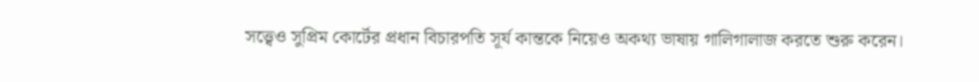সত্ত্বেও সুপ্রিম কোর্টের প্রধান বিচারপতি সূর্য কান্তকে নিয়েও অকথ্য ভাষায় গালিগালাজ করতে শুরু করেন।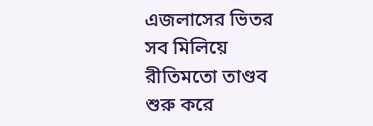এজলাসের ভিতর সব মিলিয়ে রীতিমতো তাণ্ডব শুরু করে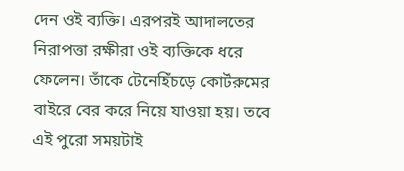দেন ওই ব্যক্তি। এরপরই আদালতের নিরাপত্তা রক্ষীরা ওই ব্যক্তিকে ধরে ফেলেন। তাঁকে টেনেহিঁচড়ে কোর্টরুমের বাইরে বের করে নিয়ে যাওয়া হয়। তবে এই পুরো সময়টাই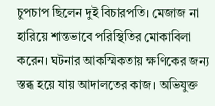চুপচাপ ছিলেন দুই বিচারপতি। মেজাজ না হারিয়ে শান্তভাবে পরিস্থিতির মোকাবিলা করেন। ঘটনার আকস্মিকতায় ক্ষণিকের জন্য স্তব্ধ হয়ে যায় আদালতের কাজ। অভিযুক্ত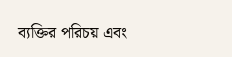ব্যক্তির পরিচয় এবং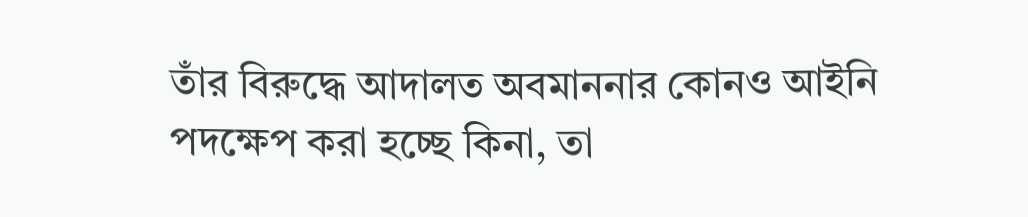তাঁর বিরুদ্ধে আদালত অবমাননার কোনও আইনি পদক্ষেপ করা হচ্ছে কিনা, তা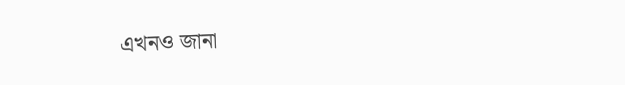এখনও জানা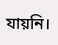যায়নি।